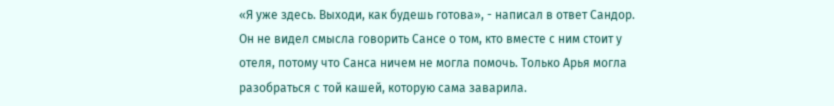«Я уже здесь. Выходи, как будешь готова», - написал в ответ Сандор.
Он не видел смысла говорить Сансе о том, кто вместе с ним стоит у отеля, потому что Санса ничем не могла помочь. Только Арья могла разобраться с той кашей, которую сама заварила.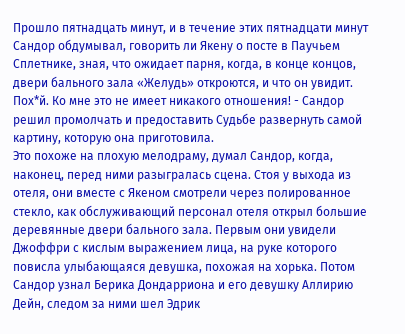Прошло пятнадцать минут, и в течение этих пятнадцати минут Сандор обдумывал, говорить ли Якену о посте в Паучьем Сплетнике, зная, что ожидает парня, когда, в конце концов, двери бального зала «Желудь» откроются, и что он увидит. Пох*й. Ко мне это не имеет никакого отношения! - Сандор решил промолчать и предоставить Судьбе развернуть самой картину, которую она приготовила.
Это похоже на плохую мелодраму, думал Сандор, когда, наконец, перед ними разыгралась сцена. Стоя у выхода из отеля, они вместе с Якеном смотрели через полированное стекло, как обслуживающий персонал отеля открыл большие деревянные двери бального зала. Первым они увидели Джоффри с кислым выражением лица, на руке которого повисла улыбающаяся девушка, похожая на хорька. Потом Сандор узнал Берика Дондарриона и его девушку Аллирию Дейн, следом за ними шел Эдрик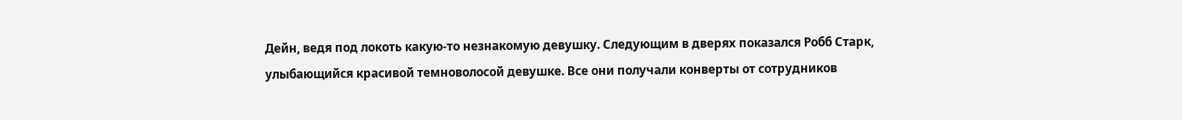Дейн, ведя под локоть какую-то незнакомую девушку. Следующим в дверях показался Робб Старк, улыбающийся красивой темноволосой девушке. Все они получали конверты от сотрудников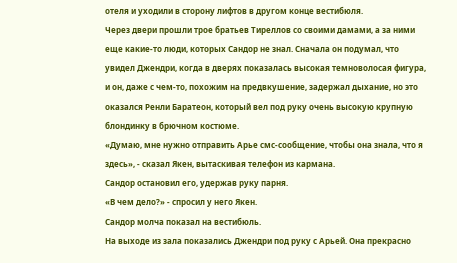отеля и уходили в сторону лифтов в другом конце вестибюля.
Через двери прошли трое братьев Тиреллов со своими дамами, а за ними еще какие-то люди, которых Сандор не знал. Сначала он подумал, что увидел Джендри, когда в дверях показалась высокая темноволосая фигура, и он, даже с чем-то, похожим на предвкушение, задержал дыхание, но это оказался Ренли Баратеон, который вел под руку очень высокую крупную блондинку в брючном костюме.
«Думаю, мне нужно отправить Арье смс-сообщение, чтобы она знала, что я здесь», - сказал Якен, вытаскивая телефон из кармана.
Сандор остановил его, удержав руку парня.
«В чем дело?» - спросил у него Якен.
Сандор молча показал на вестибюль.
На выходе из зала показались Джендри под руку с Арьей. Она прекрасно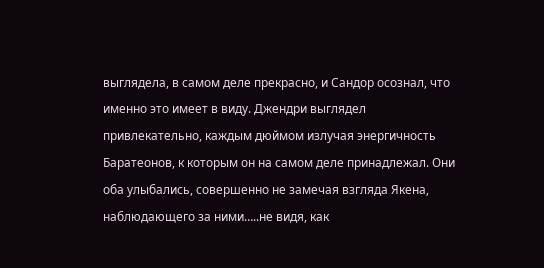выглядела, в самом деле прекрасно, и Сандор осознал, что именно это имеет в виду. Джендри выглядел привлекательно, каждым дюймом излучая энергичность Баратеонов, к которым он на самом деле принадлежал. Они оба улыбались, совершенно не замечая взгляда Якена, наблюдающего за ними…..не видя, как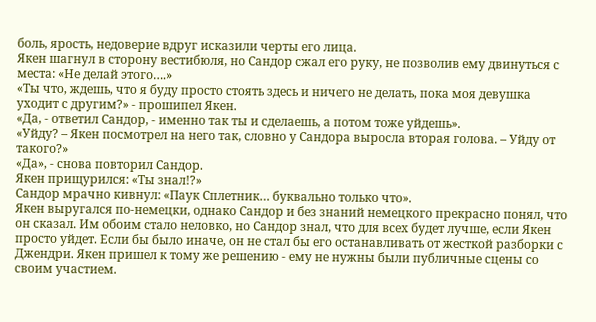боль, ярость, недоверие вдруг исказили черты его лица.
Якен шагнул в сторону вестибюля, но Сандор сжал его руку, не позволив ему двинуться с места: «Не делай этого….»
«Ты что, ждешь, что я буду просто стоять здесь и ничего не делать, пока моя девушка уходит с другим?» - прошипел Якен.
«Да, - ответил Сандор, - именно так ты и сделаешь, а потом тоже уйдешь».
«Уйду? – Якен посмотрел на него так, словно у Сандора выросла вторая голова. – Уйду от такого?»
«Да», - снова повторил Сандор.
Якен прищурился: «Ты знал!?»
Сандор мрачно кивнул: «Паук Сплетник… буквально только что».
Якен выругался по-немецки, однако Сандор и без знаний немецкого прекрасно понял, что он сказал. Им обоим стало неловко, но Сандор знал, что для всех будет лучше, если Якен просто уйдет. Если бы было иначе, он не стал бы его останавливать от жесткой разборки с Джендри. Якен пришел к тому же решению - ему не нужны были публичные сцены со своим участием.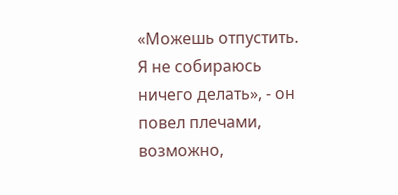«Можешь отпустить. Я не собираюсь ничего делать», - он повел плечами, возможно,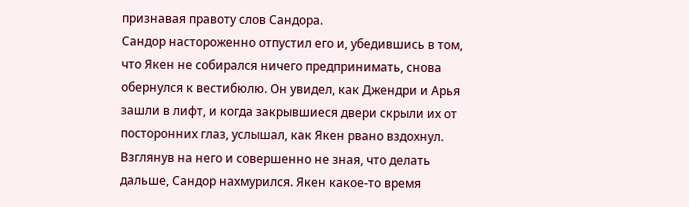признавая правоту слов Сандора.
Сандор настороженно отпустил его и, убедившись в том, что Якен не собирался ничего предпринимать, снова обернулся к вестибюлю. Он увидел, как Джендри и Арья зашли в лифт, и когда закрывшиеся двери скрыли их от посторонних глаз, услышал, как Якен рвано вздохнул. Взглянув на него и совершенно не зная, что делать дальше, Сандор нахмурился. Якен какое-то время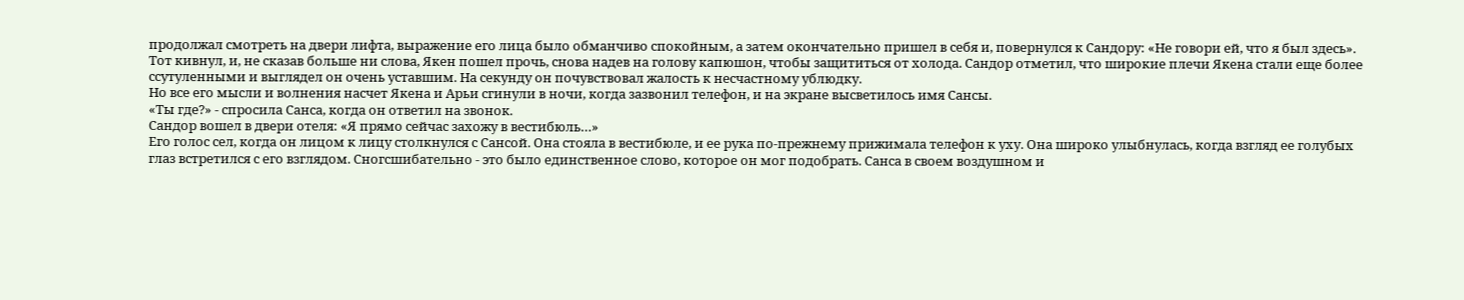продолжал смотреть на двери лифта, выражение его лица было обманчиво спокойным, а затем окончательно пришел в себя и, повернулся к Сандору: «Не говори ей, что я был здесь».
Тот кивнул, и, не сказав больше ни слова, Якен пошел прочь, снова надев на голову капюшон, чтобы защититься от холода. Сандор отметил, что широкие плечи Якена стали еще более ссутуленными и выглядел он очень уставшим. На секунду он почувствовал жалость к несчастному ублюдку.
Но все его мысли и волнения насчет Якена и Арьи сгинули в ночи, когда зазвонил телефон, и на экране высветилось имя Сансы.
«Ты где?» - спросила Санса, когда он ответил на звонок.
Сандор вошел в двери отеля: «Я прямо сейчас захожу в вестибюль…»
Его голос сел, когда он лицом к лицу столкнулся с Сансой. Она стояла в вестибюле, и ее рука по-прежнему прижимала телефон к уху. Она широко улыбнулась, когда взгляд ее голубых глаз встретился с его взглядом. Сногсшибательно - это было единственное слово, которое он мог подобрать. Санса в своем воздушном и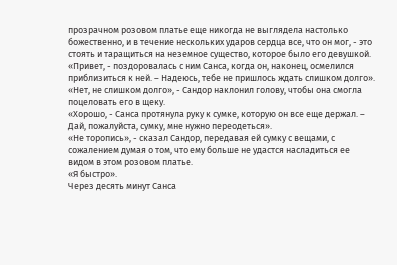прозрачном розовом платье еще никогда не выглядела настолько божественно, и в течение нескольких ударов сердца все, что он мог, - это стоять и таращиться на неземное существо, которое было его девушкой.
«Привет, - поздоровалась с ним Санса, когда он, наконец, осмелился приблизиться к ней. – Надеюсь, тебе не пришлось ждать слишком долго».
«Нет, не слишком долго», - Сандор наклонил голову, чтобы она смогла поцеловать его в щеку.
«Хорошо, - Санса протянула руку к сумке, которую он все еще держал. – Дай, пожалуйста, сумку, мне нужно переодеться».
«Не торопись», - сказал Сандор, передавая ей сумку с вещами, с сожалением думая о том, что ему больше не удастся насладиться ее видом в этом розовом платье.
«Я быстро».
Через десять минут Санса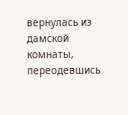вернулась из дамской комнаты, переодевшись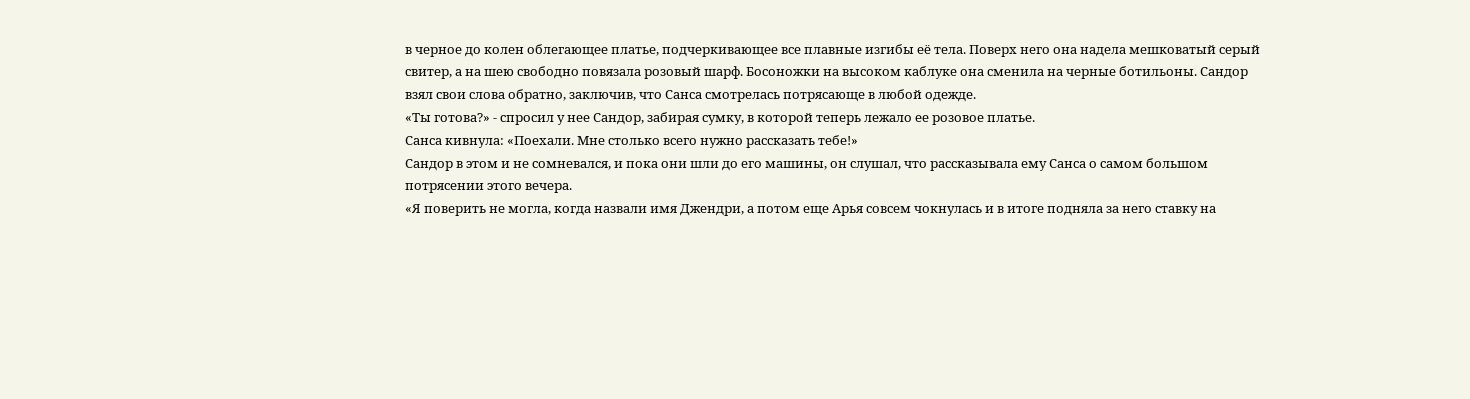в черное до колен облегающее платье, подчеркивающее все плавные изгибы её тела. Поверх него она надела мешковатый серый свитер, а на шею свободно повязала розовый шарф. Босоножки на высоком каблуке она сменила на черные ботильоны. Сандор взял свои слова обратно, заключив, что Санса смотрелась потрясающе в любой одежде.
«Ты готова?» - спросил у нее Сандор, забирая сумку, в которой теперь лежало ее розовое платье.
Санса кивнула: «Поехали. Мне столько всего нужно рассказать тебе!»
Сандор в этом и не сомневался, и пока они шли до его машины, он слушал, что рассказывала ему Санса о самом большом потрясении этого вечера.
«Я поверить не могла, когда назвали имя Джендри, а потом еще Арья совсем чокнулась и в итоге подняла за него ставку на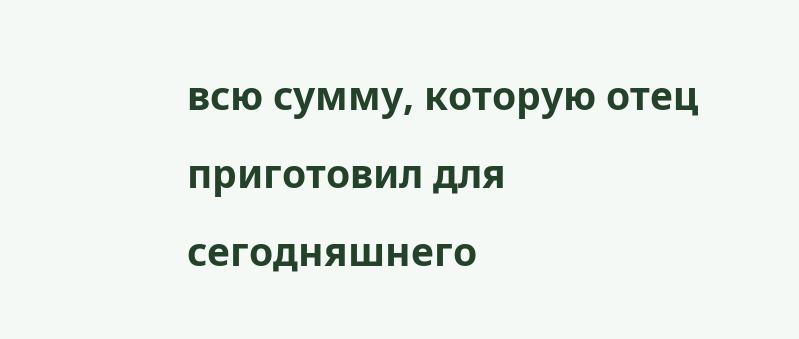всю сумму, которую отец приготовил для сегодняшнего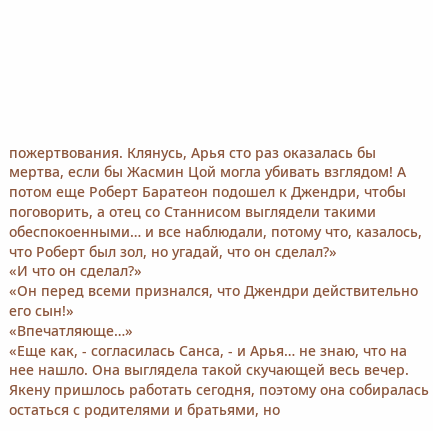пожертвования. Клянусь, Арья сто раз оказалась бы мертва, если бы Жасмин Цой могла убивать взглядом! А потом еще Роберт Баратеон подошел к Джендри, чтобы поговорить, а отец со Станнисом выглядели такими обеспокоенными… и все наблюдали, потому что, казалось, что Роберт был зол, но угадай, что он сделал?»
«И что он сделал?»
«Он перед всеми признался, что Джендри действительно его сын!»
«Впечатляюще…»
«Еще как, - согласилась Санса, - и Арья… не знаю, что на нее нашло. Она выглядела такой скучающей весь вечер. Якену пришлось работать сегодня, поэтому она собиралась остаться с родителями и братьями, но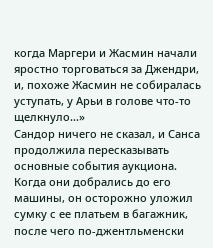когда Маргери и Жасмин начали яростно торговаться за Джендри, и, похоже Жасмин не собиралась уступать, у Арьи в голове что-то щелкнуло…»
Сандор ничего не сказал, и Санса продолжила пересказывать основные события аукциона. Когда они добрались до его машины, он осторожно уложил сумку с ее платьем в багажник, после чего по-джентльменски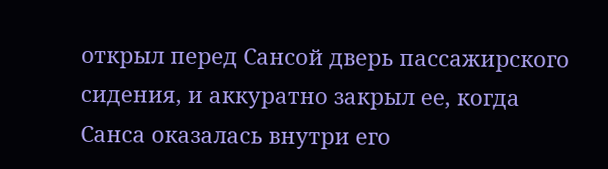открыл перед Сансой дверь пассажирского сидения, и аккуратно закрыл ее, когда Санса оказалась внутри его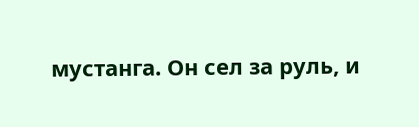мустанга. Он сел за руль, и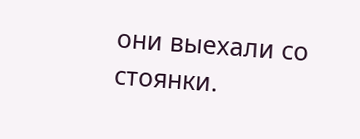они выехали со стоянки.